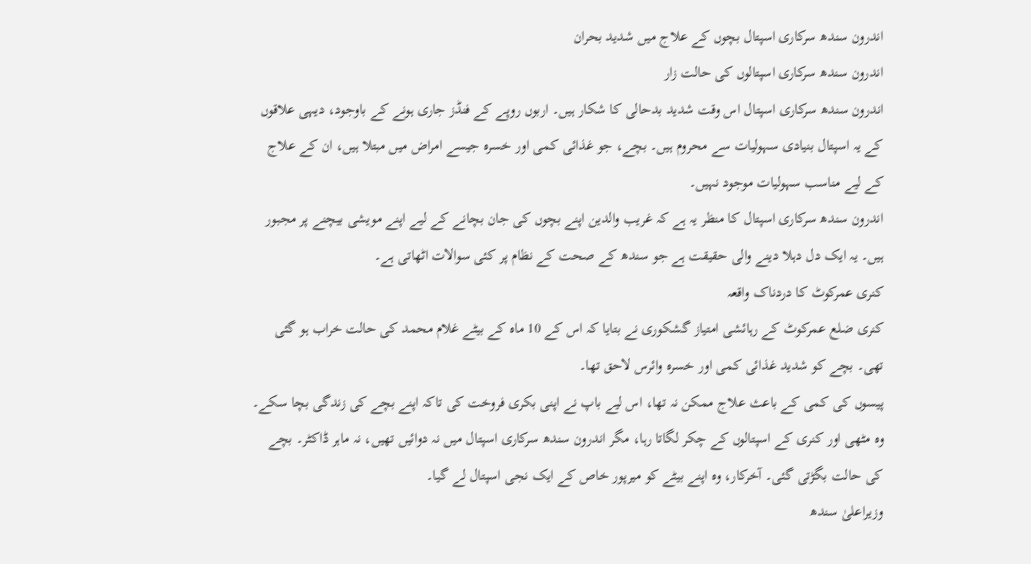اندرون سندھ سرکاری اسپتال بچوں کے علاج میں شدید بحران
اندرون سندھ سرکاری اسپتالوں کی حالت زار
اندرون سندھ سرکاری اسپتال اس وقت شدید بدحالی کا شکار ہیں۔ اربوں روپے کے فنڈز جاری ہونے کے باوجود، دیہی علاقوں کے یہ اسپتال بنیادی سہولیات سے محروم ہیں۔ بچے، جو غذائی کمی اور خسرہ جیسے امراض میں مبتلا ہیں، ان کے علاج کے لیے مناسب سہولیات موجود نہیں۔
اندرون سندھ سرکاری اسپتال کا منظر یہ ہے کہ غریب والدین اپنے بچوں کی جان بچانے کے لیے اپنے مویشی بیچنے پر مجبور ہیں۔ یہ ایک دل دہلا دینے والی حقیقت ہے جو سندھ کے صحت کے نظام پر کئی سوالات اٹھاتی ہے۔
کنری عمرکوٹ کا دردناک واقعہ
کنری ضلع عمرکوٹ کے رہائشی امتیاز گشکوری نے بتایا کہ اس کے 10 ماہ کے بیٹے غلام محمد کی حالت خراب ہو گئی تھی۔ بچے کو شدید غذائی کمی اور خسرہ وائرس لاحق تھا۔
پیسوں کی کمی کے باعث علاج ممکن نہ تھا، اس لیے باپ نے اپنی بکری فروخت کی تاکہ اپنے بچے کی زندگی بچا سکے۔
وہ مٹھی اور کنری کے اسپتالوں کے چکر لگاتا رہا، مگر اندرون سندھ سرکاری اسپتال میں نہ دوائیں تھیں، نہ ماہر ڈاکٹر۔ بچے کی حالت بگڑتی گئی۔ آخرکار، وہ اپنے بیٹے کو میرپور خاص کے ایک نجی اسپتال لے گیا۔
وزیراعلیٰ سندھ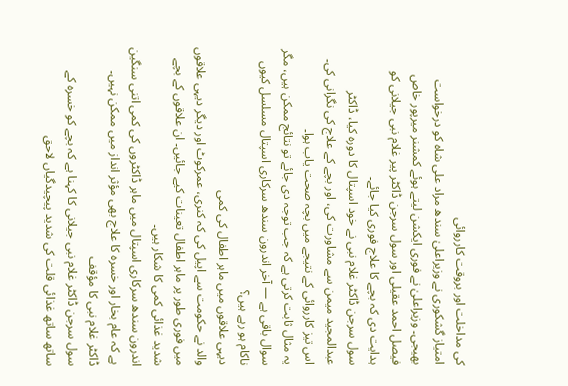کی مداخلت اور بروقت کارروائی
امتیاز گشکوری نے وزیراعلیٰ سندھ مراد علی شاہ کو درخواست بھیجی۔ وزیراعلیٰ نے فوری ایکشن لیتے ہوئے کمشنر میرپور خاص فیصل احمد عقیلی اور سول سرجن ڈاکٹر پیر غلام نبی جیلانی کو ہدایت دی کہ بچے کا علاج فوری کیا جائے۔
سول سرجن ڈاکٹر غلام نبی نے خود اسپتال کا دورہ کیا، ڈاکٹر عبدالمجید میمن سے مشاورت کی، اور بچے کے علاج کی نگرانی کی۔ اس تیز کارروائی کے نتیجے میں بچہ صحت یاب ہوا۔
یہ مثال ثابت کرتی ہے کہ جب توجہ دی جائے تو نتائج ممکن ہیں، مگر سوال باقی ہے — آخر اندرون سندھ سرکاری اسپتال مسلسل کیوں ناکام ہو رہے ہیں؟
دیہی علاقوں میں ماہر اطفال کی کمی
والد نے حکومت سے اپیل کی کہ کنری، عمرکوٹ اور دیگر دیہی علاقوں میں فوری طور پر ماہر اطفال تعینات کیے جائیں۔ ان علاقوں کے بچے شدید غذائی کمی کا شکار ہیں۔
اندرون سندھ سرکاری اسپتال میں ماہر ڈاکٹروں کی کمی اتنی سنگین ہے کہ عام بخار اور خسرہ کا علاج بھی مؤثر انداز میں ممکن نہیں۔
ڈاکٹر غلام نبی کا مؤقف
سول سرجن ڈاکٹر غلام نبی جیلانی کا کہنا ہے کہ بچے کو خسرہ کے ساتھ ساتھ غذائی قلت کی شدید پیچیدگیاں لاحق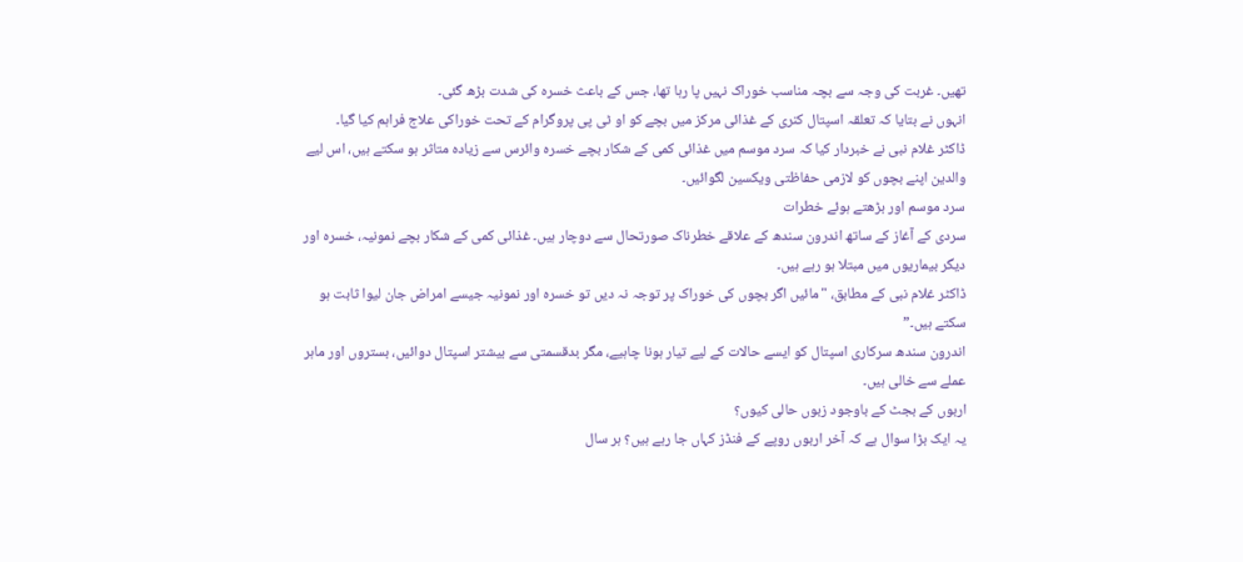تھیں۔ غربت کی وجہ سے بچہ مناسب خوراک نہیں پا رہا تھا، جس کے باعث خسرہ کی شدت بڑھ گئی۔
انہوں نے بتایا کہ تعلقہ اسپتال کنری کے غذائی مرکز میں بچے کو او ٹی پی پروگرام کے تحت خوراکی علاج فراہم کیا گیا۔
ڈاکٹر غلام نبی نے خبردار کیا کہ سرد موسم میں غذائی کمی کے شکار بچے خسرہ وائرس سے زیادہ متاثر ہو سکتے ہیں، اس لیے والدین اپنے بچوں کو لازمی حفاظتی ویکسین لگوائیں۔
سرد موسم اور بڑھتے ہوئے خطرات
سردی کے آغاز کے ساتھ اندرون سندھ کے علاقے خطرناک صورتحال سے دوچار ہیں۔ غذائی کمی کے شکار بچے نمونیہ، خسرہ اور دیگر بیماریوں میں مبتلا ہو رہے ہیں۔
ڈاکٹر غلام نبی کے مطابق، "مائیں اگر بچوں کی خوراک پر توجہ نہ دیں تو خسرہ اور نمونیہ جیسے امراض جان لیوا ثابت ہو سکتے ہیں۔”
اندرون سندھ سرکاری اسپتال کو ایسے حالات کے لیے تیار ہونا چاہیے، مگر بدقسمتی سے بیشتر اسپتال دوائیں، بستروں اور ماہر عملے سے خالی ہیں۔
اربوں کے بجٹ کے باوجود زبوں حالی کیوں؟
یہ ایک بڑا سوال ہے کہ آخر اربوں روپے کے فنڈز کہاں جا رہے ہیں؟ ہر سال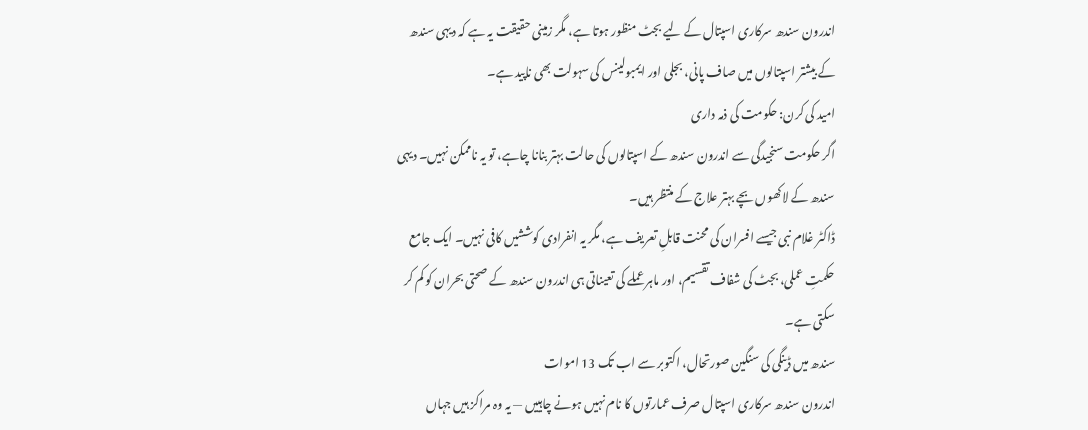اندرون سندھ سرکاری اسپتال کے لیے بجٹ منظور ہوتا ہے، مگر زمینی حقیقت یہ ہے کہ دیہی سندھ کے بیشتر اسپتالوں میں صاف پانی، بجلی اور ایمبولینس کی سہولت بھی ناپید ہے۔
امید کی کرن: حکومت کی ذمہ داری
اگر حکومت سنجیدگی سے اندرون سندھ کے اسپتالوں کی حالت بہتر بنانا چاہے، تو یہ ناممکن نہیں۔ دیہی سندھ کے لاکھوں بچے بہتر علاج کے منتظر ہیں۔
ڈاکٹر غلام نبی جیسے افسران کی محنت قابلِ تعریف ہے، مگر یہ انفرادی کوششیں کافی نہیں۔ ایک جامع حکمتِ عملی، بجٹ کی شفاف تقسیم، اور ماہر عملے کی تعیناتی ہی اندرون سندھ کے صحتی بحران کو کم کر سکتی ہے۔
سندھ میں ڈینگی کی سنگین صورتحال، اکتوبر سے اب تک 13 اموات
اندرون سندھ سرکاری اسپتال صرف عمارتوں کا نام نہیں ہونے چاہییں — یہ وہ مراکز ہیں جہاں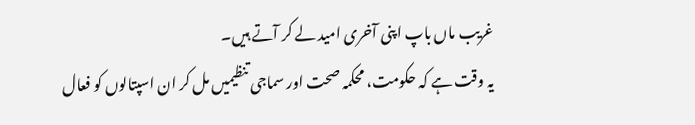غریب ماں باپ اپنی آخری امید لے کر آتے ہیں۔
یہ وقت ہے کہ حکومت، محکمہ صحت اور سماجی تنظیمیں مل کر ان اسپتالوں کو فعال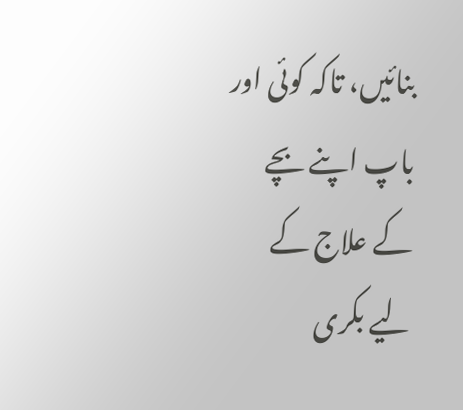بنائیں، تاکہ کوئی اور باپ اپنے بچے کے علاج کے لیے بکری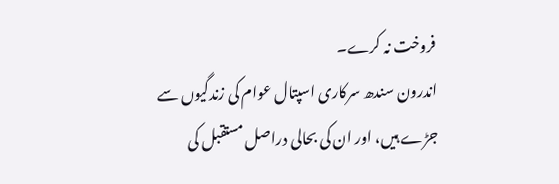فروخت نہ کرے۔
اندرون سندھ سرکاری اسپتال عوام کی زندگیوں سے جڑے ہیں، اور ان کی بحالی دراصل مستقبل کی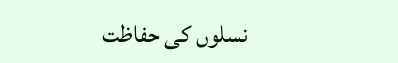نسلوں کی حفاظت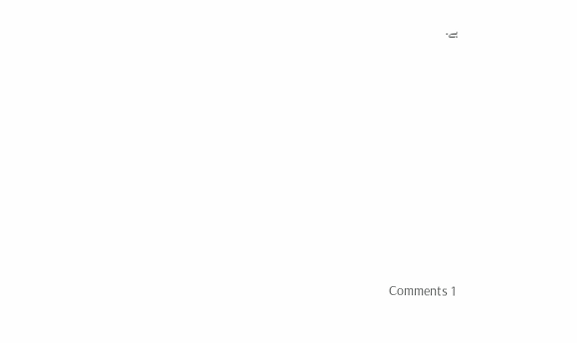ہے۔










Comments 1